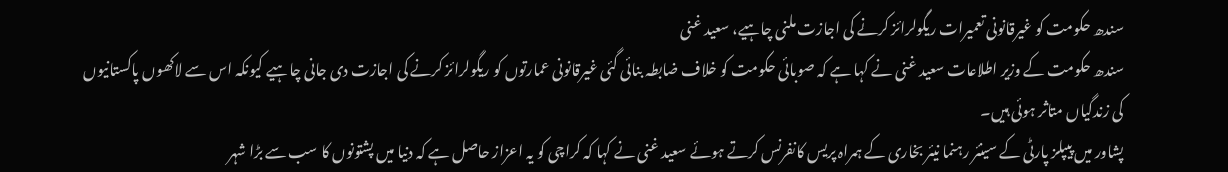سندھ حکومت کو غیرقانونی تعمیرات ریگولرائز کرنے کی اجازت ملنی چاہیے، سعید غنی
سندھ حکومت کے وزیر اطلاعات سعید غنی نے کہا ہے کہ صوبائی حکومت کو خلاف ضابطہ بنائی گئی غیرقانونی عمارتوں کو ریگولرائز کرنے کی اجازت دی جانی چاہیے کیونکہ اس سے لاکھوں پاکستانیوں کی زندگیاں متاثر ہوئی ہیں۔
پشاور میں پیپلز پارٹی کے سینئر رہنما نیئر بخاری کے ہمراہ پریس کانفرنس کرتے ہوئے سعید غنی نے کہا کہ کراچی کو یہ اعزاز حاصل ہے کہ دنیا میں پشتونوں کا سب سے بڑا شہر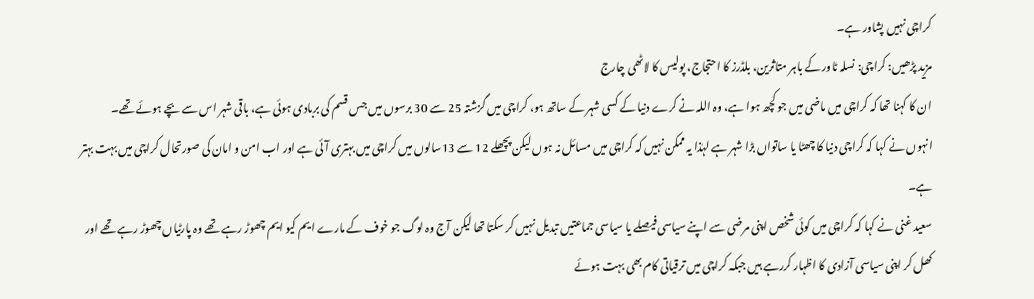کراچی نہیں پشاور ہے۔
مزید پڑھیں: کراچی: نسلہ ٹاور کے باہر متاثرین، بلڈرز کا احتجاج، پولیس کا لاٹھی چارج
ان کا کہنا تھا کہ کراچی میں ماضی میں جو کچھ ہوا ہے، وہ اللہ نے کرے دنیا کے کسی شہر کے ساتھ ہو، کراچی میں گزشتہ 25 سے 30 برسوں میں جس قسم کی بربادی ہوئی ہے، باقی شہر اس سے بچے ہوئے تھے۔
انہوں نے کہا کہ کراچی دنیا کا چھٹا یا ساتواں بڑا شہر ہے لہٰذا یہ ممکن نہیں کہ کراچی میں مسائل نہ ہوں لیکن پچھلے 12 سے 13سالوں میں کراچی میں بہتری آئی ہے اور اب امن و امان کی صورتحال کراچی میں بہت بہتر ہے۔
سعید غنی نے کہا کہ کراچی میں کوئی شخص اپنی مرضی سے اپنے سیاسی فیصلے یا سیاسی جماعتیں تبدیل نہیں کر سکتا تھا لیکن آج وہ لوگ جو خوف کے مارے ایم کیو ایم چھوڑ رہے تھے وہ پارٹیاں چھوڑ رہے تھے اور کھل کر اپنی سیاسی آزادی کا اظہار کررہے ہیں جبکہ کراچی میں ترقیاتی کام بھی بہت ہوئے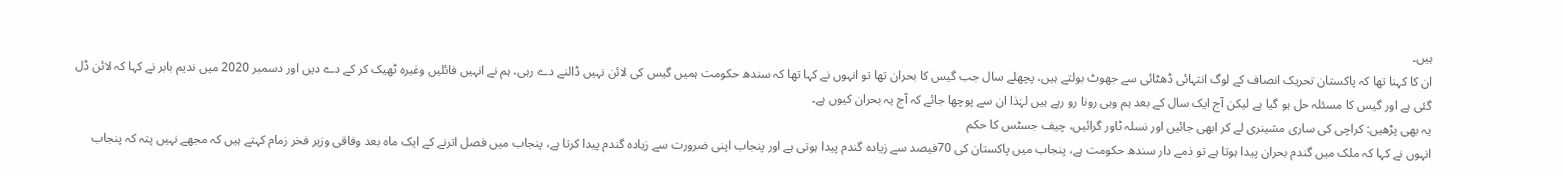ہیں۔
ان کا کہنا تھا کہ پاکستان تحریک انصاف کے لوگ انتہائی ڈھٹائی سے جھوٹ بولتے ہیں، پچھلے سال جب گیس کا بحران تھا تو انہوں نے کہا تھا کہ سندھ حکومت ہمیں گیس کی لائن نہیں ڈالنے دے رہی، ہم نے انہیں فائلیں وغیرہ ٹھیک کر کے دے دیں اور دسمبر 2020 میں ندیم بابر نے کہا کہ لائن ڈل گئی ہے اور گیس کا مسئلہ حل ہو گیا ہے لیکن آج ایک سال کے بعد ہم وہی رونا رو رہے ہیں لہٰذا ان سے پوچھا جائے کہ آج یہ بحران کیوں ہے۔
یہ بھی پڑھیں: کراچی کی ساری مشینری لے کر ابھی جائیں اور نسلہ ٹاور گرائیں، چیف جسٹس کا حکم
انہوں نے کہا کہ ملک میں گندم بحران پیدا ہوتا ہے تو ذمے دار سندھ حکومت ہے، پنجاب میں پاکستان کی 70فیصد سے زیادہ گندم پیدا ہوتی ہے اور پنجاب اپنی ضرورت سے زیادہ گندم پیدا کرتا ہے، پنجاب میں فصل اترنے کے ایک ماہ بعد وفاقی وزیر فخر زمام کہتے ہیں کہ مجھے نہیں پتہ کہ پنجاب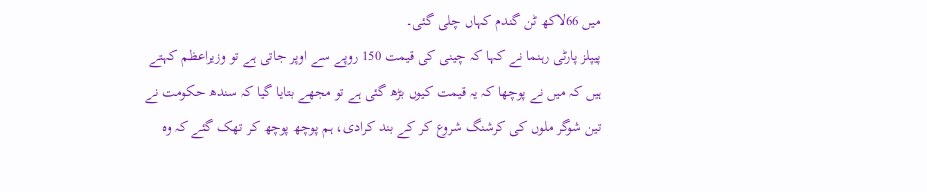میں 66لاکھ ٹن گندم کہاں چلی گئی۔
پیپلز پارٹی رہنما نے کہا کہ چینی کی قیمت 150 روپے سے اوپر جاتی ہے تو وزیراعظم کہتے ہیں کہ میں نے پوچھا کہ یہ قیمت کیوں بڑھ گئی ہے تو مجھے بتایا گیا کہ سندھ حکومت نے تین شوگر ملوں کی کرشنگ شروع کر کے بند کرادی، ہم پوچھ پوچھ کر تھک گئے کہ وہ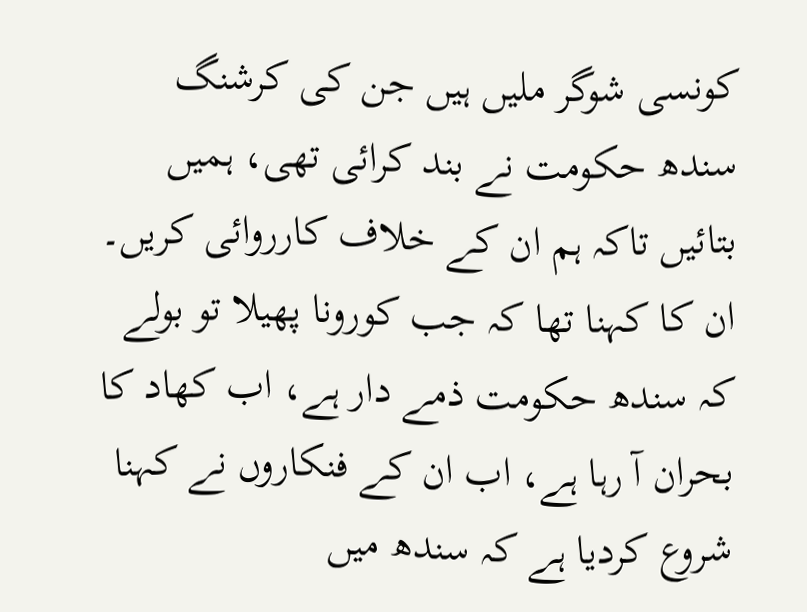کونسی شوگر ملیں ہیں جن کی کرشنگ سندھ حکومت نے بند کرائی تھی، ہمیں بتائیں تاکہ ہم ان کے خلاف کارروائی کریں۔
ان کا کہنا تھا کہ جب کورونا پھیلا تو بولے کہ سندھ حکومت ذمے دار ہے، اب کھاد کا بحران آ رہا ہے، اب ان کے فنکاروں نے کہنا شروع کردیا ہے کہ سندھ میں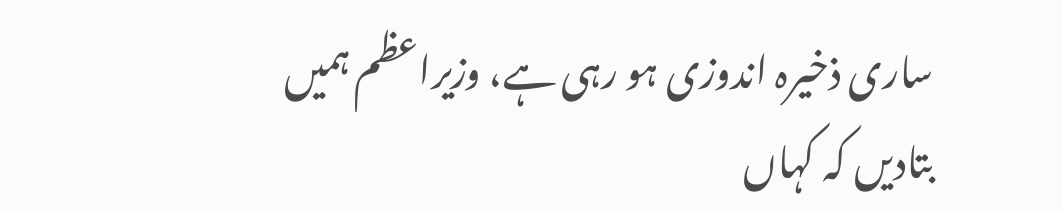ساری ذخیرہ اندوزی ہو رہی ہے، وزیراعظم ہمیں بتادیں کہ کہاں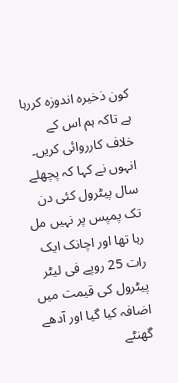کون ذخیرہ اندوزہ کررہا ہے تاکہ ہم اس کے خلاف کارروائی کریں۔
انہوں نے کہا کہ پچھلے سال پیٹرول کئی دن تک پمپس پر نہیں مل رہا تھا اور اچانک ایک رات 25 روپے فی لیٹر پیٹرول کی قیمت میں اضافہ کیا گیا اور آدھے گھنٹے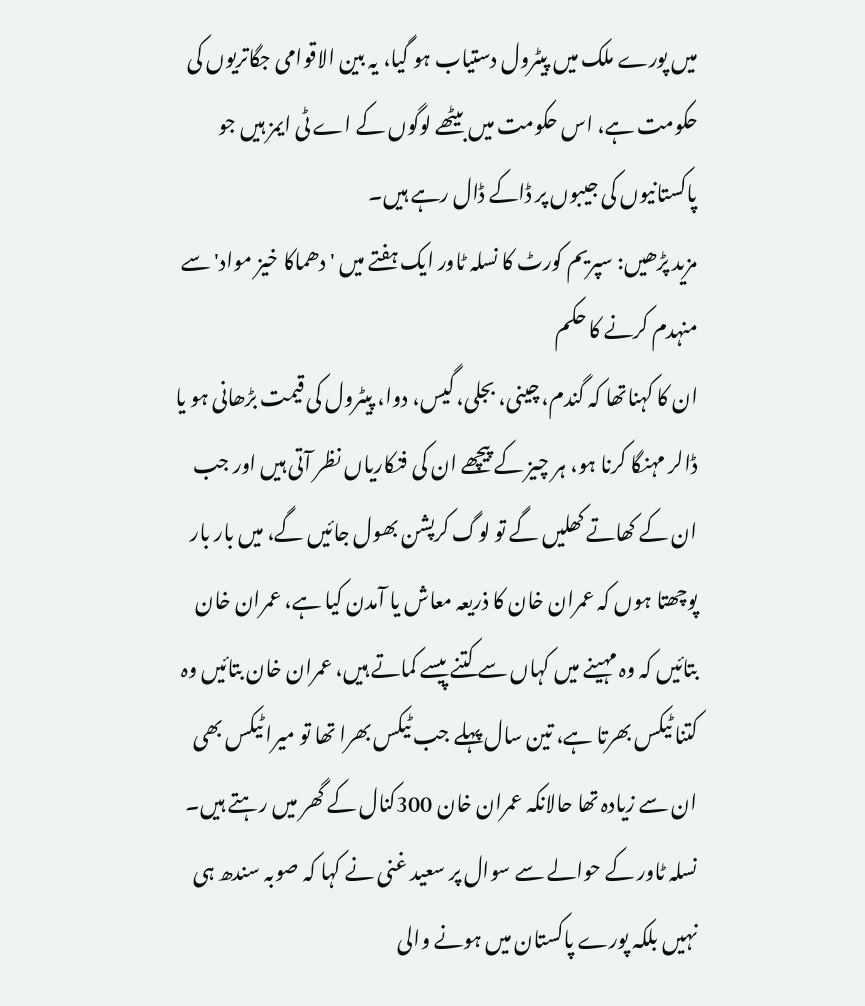میں پورے ملک میں پیٹرول دستیاب ہو گیا، یہ بین الاقوامی جگاتریوں کی حکومت ہے، اس حکومت میں بیٹھے لوگوں کے اے ٹی ایمز ہیں جو پاکستانیوں کی جیبوں پر ڈاکے ڈال رہے ہیں۔
مزید پڑھیں: سپریم کورٹ کا نسلہ ٹاور ایک ہفتے میں 'دھماکا خیز مواد' سے منہدم کرنے کا حکم
ان کا کہناتھا کہ گندم، چینی، بجلی، گیس، دوا، پیٹرول کی قیمت بڑھانی ہو یا ڈالر مہنگا کرنا ہو، ہر چیز کے پیچھے ان کی فنکاریاں نظر آتی ہیں اور جب ان کے کھاتے کھلیں گے تو لوگ کرپشن بھول جائیں گے، میں بار بار پوچھتا ہوں کہ عمران خان کا ذریعہ معاش یا آمدن کیا ہے، عمران خان بتائیں کہ وہ مہینے میں کہاں سے کتنے پیسے کماتے ہیں، عمران خان بتائیں وہ کتنا ٹیکس بھرتا ہے، تین سال پہلے جب ٹیکس بھرا تھا تو میرا ٹیکس بھی ان سے زیادہ تھا حالانکہ عمران خان 300کنال کے گھر میں رہتے ہیں۔
نسلہ ٹاور کے حوالے سے سوال پر سعید غنی نے کہا کہ صوبہ سندھ ہی نہیں بلکہ پورے پاکستان میں ہونے والی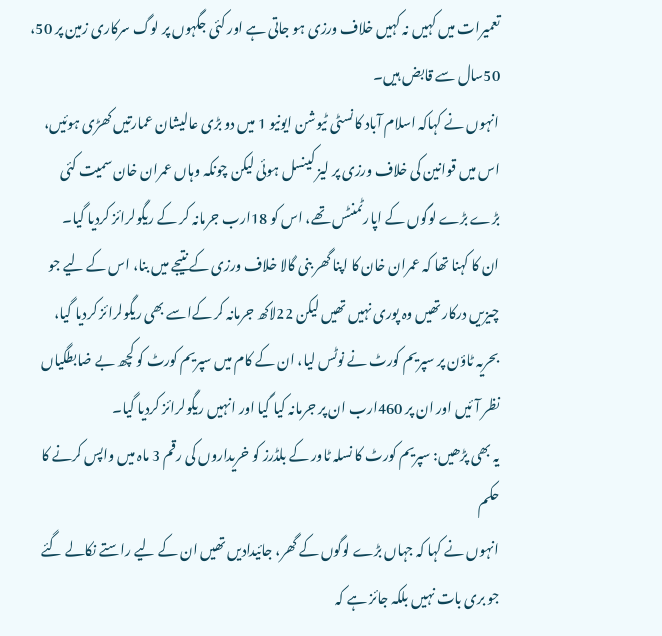تعمیرات میں کہیں نہ کہیں خلاف ورزی ہو جاتی ہے اور کئی جگہوں پر لوگ سرکاری زمین پر 50، 50سال سے قابض ہیں۔
انہوں نے کہاکہ اسلام آباد کانسٹی ٹیوشن ایونیو 1 میں دو بڑی عالیشان عمارتیں کھڑی ہوئیں، اس میں قوانین کی خلاف ورزی پر لیز کینسل ہوئی لیکن چونکہ وہاں عمران خان سمیت کئی بڑے بڑے لوگوں کے اپارٹمنٹس تھے، اس کو 18ارب جرمانہ کر کے ریگولرائز کردیا گیا۔
ان کا کہنا تھا کہ عمران خان کا اپنا گھر بنی گالا خلاف ورزی کے نتیجے میں بنا، اس کے لیے جو چیزیں درکار تھیں وہ پوری نہیں تھیں لیکن 22لاکھ جرمانہ کر کےاسے بھی ریگولرائز کردیا گیا، بحریہ ٹاؤن پر سپریم کورٹ نے نوٹس لیا، ان کے کام میں سپریم کورٹ کو کچھ بے ضابطگیاں نظر آئیں اور ان پر 460ارب ان پر جرمانہ کیا گیا اور انہیں ریگولرائز کردیا گیا۔
یہ بھی پڑھیں: سپریم کورٹ کا نسلہ ٹاور کے بلڈرز کو خریداروں کی رقم 3 ماہ میں واپس کرنے کا حکم
انہوں نے کہا کہ جہاں بڑے لوگوں کے گھر، جائیدادیں تھیں ان کے لیے راستے نکالے گئے جو بری بات نہیں بلکہ جائز ہے کہ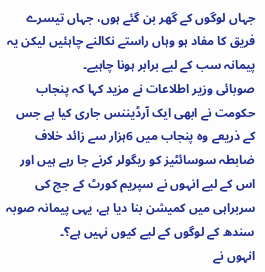جہاں لوگوں کے گھر بن گئے ہوں، جہاں تیسرے فریق کا مفاد ہو وہاں راستے نکالنے چاہئیں لیکن یہ پیمانہ سب کے لیے برابر ہونا چاہیے۔
صوبائی وزیر اطلاعات نے مزید کہا کہ پنجاب حکومت نے ابھی ایک آرڈیننس جاری کیا ہے جس کے ذریعے وہ پنجاب میں 6ہزار سے زائد خلاف ضابطہ سوسائٹیز کو ریگولر کرنے جا رہے ہیں اور اس کے لیے انہوں نے سپریم کورٹ کے جج کی سربراہی میں کمیشن بنا دیا ہے، یہی پیمانہ صوبہ سندھ کے لوگوں کے لیے کیوں نہیں ہے؟۔
انہوں نے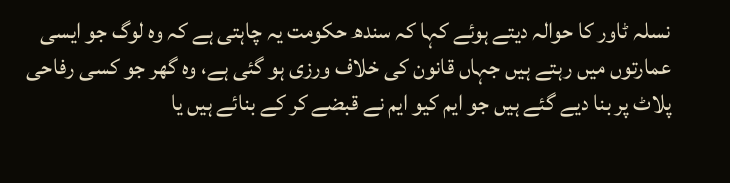نسلہ ٹاور کا حوالہ دیتے ہوئے کہا کہ سندھ حکومت یہ چاہتی ہے کہ وہ لوگ جو ایسی عمارتوں میں رہتے ہیں جہاں قانون کی خلاف ورزی ہو گئی ہے، وہ گھر جو کسی رفاحی پلاٹ پر بنا دیے گئے ہیں جو ایم کیو ایم نے قبضے کر کے بنائے ہیں یا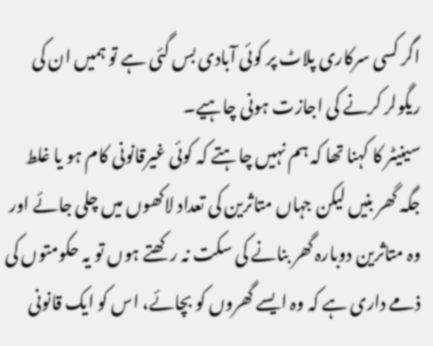اگر کسی سرکاری پلاٹ پر کوئی آبادی بس گئی ہے تو ہمیں ان کی ریگولر کرنے کی اجازت ہونی چاہیے۔
سینیٹر کا کہنا تھا کہ ہم نہیں چاہتے کہ کوئی غیرقانونی کام ہو یا غلط جگہ گھر بنیں لیکن جہاں متاثرین کی تعداد لاکھوں میں چلی جائے اور وہ متاثرین دوبارہ گھر بنانے کی سکت نہ رکھتے ہوں تو یہ حکومتوں کی ذمے داری ہے کہ وہ ایسے گھروں کو بچائے، اس کو ایک قانونی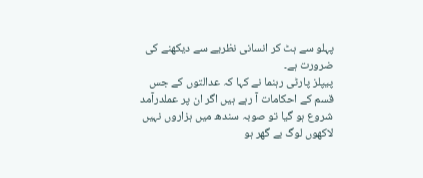پہلو سے ہٹ کر انسانی نظریے سے دیکھنے کی ضرورت ہے۔
پیپلز پارٹی رہنما نے کہا کہ عدالتوں کے جس قسم کے احکامات آ رہے ہیں اگر ان پر عملدرآمد شروع ہو گیا تو صوبہ سندھ میں ہزاروں نہیں لاکھوں لوگ بے گھر ہو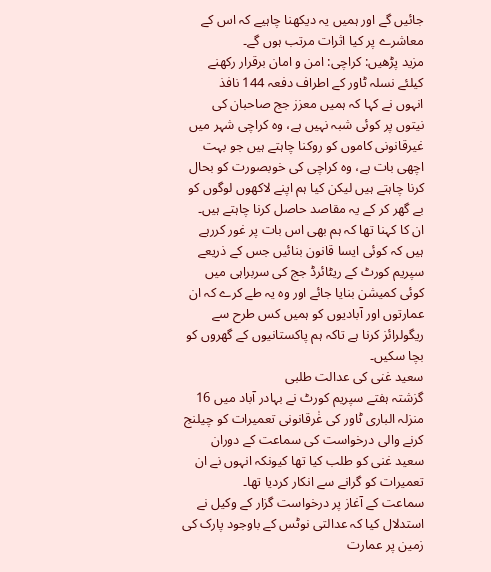جائیں گے اور ہمیں یہ دیکھنا چاہیے کہ اس کے معاشرے پر کیا اثرات مرتب ہوں گے۔
مزید پڑھیں: کراچی: امن و امان برقرار رکھنے کیلئے نسلہ ٹاور کے اطراف دفعہ 144 نافذ
انہوں نے کہا کہ ہمیں معزز جج صاحبان کی نیتوں پر کوئی شبہ نہیں ہے، وہ کراچی شہر میں غیرقانونی کاموں کو روکنا چاہتے ہیں جو بہت اچھی بات ہے، وہ کراچی کی خوبصورت کو بحال کرنا چاہتے ہیں لیکن کیا ہم اپنے لاکھوں لوگوں کو بے گھر کر کے یہ مقاصد حاصل کرنا چاہتے ہیں۔
ان کا کہنا تھا کہ ہم بھی اس بات پر غور کررہے ہیں کہ کوئی ایسا قانون بنائیں جس کے ذریعے سپریم کورٹ کے ریٹائرڈ جج کی سربراہی میں کوئی کمیشن بنایا جائے اور وہ یہ طے کرے کہ ان عمارتوں اور آبادیوں کو ہمیں کس طرح سے ریگولرائز کرنا ہے تاکہ ہم پاکستانیوں کے گھروں کو بچا سکیں۔
سعید غنی کی عدالت طلبی
گزشتہ ہفتے سپریم کورٹ نے بہادر آباد میں 16 منزلہ الباری ٹاور کی غٰرقانونی تعمیرات کو چیلنج کرنے والی درخواست کی سماعت کے دوران سعید غنی کو طلب کیا تھا کیونکہ انہوں نے ان تعمیرات کو گرانے سے انکار کردیا تھا۔
سماعت کے آغاز پر درخواست گزار کے وکیل نے استدلال کیا کہ عدالتی نوٹس کے باوجود پارک کی زمین پر عمارت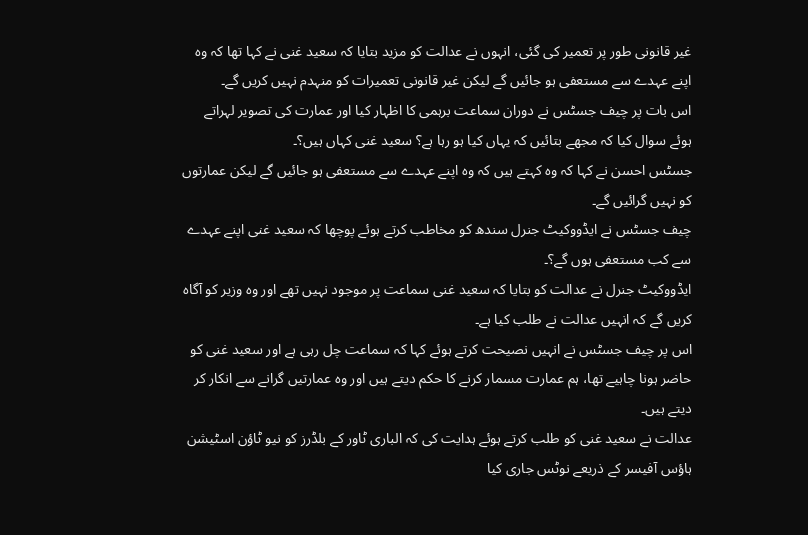غیر قانونی طور پر تعمیر کی گئی، انہوں نے عدالت کو مزید بتایا کہ سعید غنی نے کہا تھا کہ وہ اپنے عہدے سے مستعفی ہو جائیں گے لیکن غیر قانونی تعمیرات کو منہدم نہیں کریں گے۔
اس بات پر چیف جسٹس نے دوران سماعت برہمی کا اظہار کیا اور عمارت کی تصویر لہراتے ہوئے سوال کیا کہ مجھے بتائیں کہ یہاں کیا ہو رہا ہے؟ سعید غنی کہاں ہیں؟۔
جسٹس احسن نے کہا کہ وہ کہتے ہیں کہ وہ اپنے عہدے سے مستعفی ہو جائیں گے لیکن عمارتوں کو نہیں گرائیں گے۔
چیف جسٹس نے ایڈووکیٹ جنرل سندھ کو مخاطب کرتے ہوئے پوچھا کہ سعید غنی اپنے عہدے سے کب مستعفی ہوں گے؟۔
ایڈووکیٹ جنرل نے عدالت کو بتایا کہ سعید غنی سماعت پر موجود نہیں تھے اور وہ وزیر کو آگاہ کریں گے کہ انہیں عدالت نے طلب کیا ہے۔
اس پر چیف جسٹس نے انہیں نصیحت کرتے ہوئے کہا کہ سماعت چل رہی ہے اور سعید غنی کو حاضر ہونا چاہیے تھا، ہم عمارت مسمار کرنے کا حکم دیتے ہیں اور وہ عمارتیں گرانے سے انکار کر دیتے ہیں۔
عدالت نے سعید غنی کو طلب کرتے ہوئے ہدایت کی کہ الباری ٹاور کے بلڈرز کو نیو ٹاؤن اسٹیشن ہاؤس آفیسر کے ذریعے نوٹس جاری کیا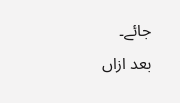جائے۔
بعد ازاں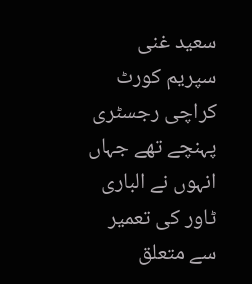سعید غنی سپریم کورٹ کراچی رجسٹری پہنچے تھے جہاں انہوں نے الباری ٹاور کی تعمیر سے متعلق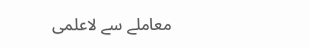معاملے سے لاعلمی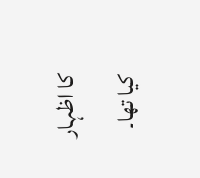کا اظہار کیا تھا۔